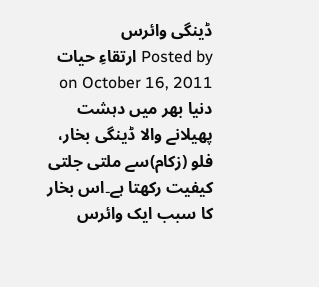ڈینگی وائرس
Posted by ارتقاءِ حيات on October 16, 2011
دنیا بھر میں دہشت پھیلانے والا ڈینگی بخار، فلو (زکام)سے ملتی جلتی کیفیت رکھتا ہے۔اس بخار کا سبب ایک وائرس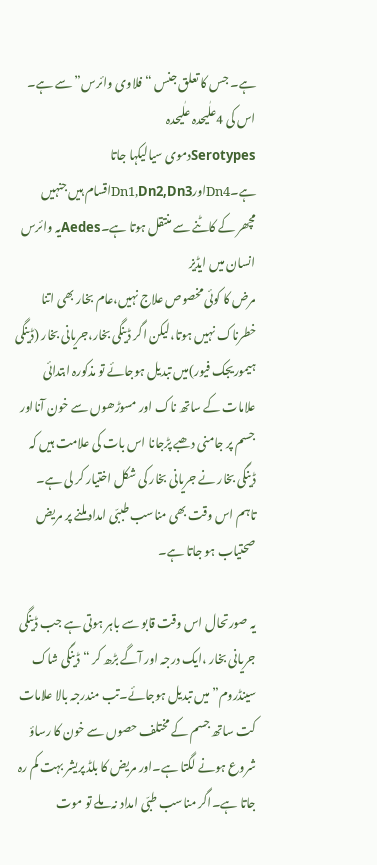ہے۔ جس کا تعلق جنس “فلاوی وائرس” سے ہے۔ اس کی 4علٰیحدہ علٰیحدہ
Serotypesدموی سیالیکہا جاتا ہے۔Dn4اورDn1,Dn2,Dn3اقسام ہیں جنہیں
مچھر کے کاٹنے سے منتقل ہوتا ہے۔Aedesیہ وائرس انسان میں ایڈیز
مرض کا کوئی مخصوص علاج نہیں،عام بخار بھی اتنا خطرناک نہیں ہوتا،لیکن اگر ڈینگی بخار،جریانی بخار (ڈینگی ہیموریجک فیور)میں تبدیل ہوجائے تو مذکورہ ابتدائی علامات کے ساتھ ناک اور مسوڑھوں سے خون آنااور جسم پر جامنی دھبے پڑجانا اس بات کی علامت ہیں کہ ڈینگی بخار نے جریانی بخار کی شکل اختیار کر لی ہے۔ تاہم اس وقت بھی مناسب طببّی امداد ملنے پر مریض صحتیاب ہو جاتا ہے۔

یہ صورتحال اس وقت قابو سے باہر ہوتی ہے جب ڈینگی جریانی بخار ،ایک درجہ اور آگے بڑھ کر “ڈینگی شاک سینڈروم”میں تبدیل ہوجائے۔تب مندرجہ بالا علامات کت ساتھ جسم کے مختلف حصوں سے خون کا رساؤ شروع ہونے لگتا ہے۔اور مریض کا بلڈ پریشر بہت کم رہ جاتا ہے۔اگر مناسب طبّی امداد نہ ملے تو موت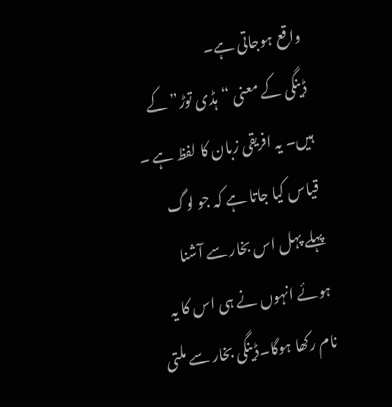واقع ہوجاتی ہے۔
ڈینگی کے معنی “ہڈی توڑ”کے ہیں۔ یہ افریقی زبان کا لفظ ہے ۔ قیاس کیا جاتا ہے کہ جو لوگ پہلے پہل اس بخار سے آشنا ہوئے انہوں نے ہی اس کا یہ نام رکھا ہوگا۔ڈینگی بخار سے ملتی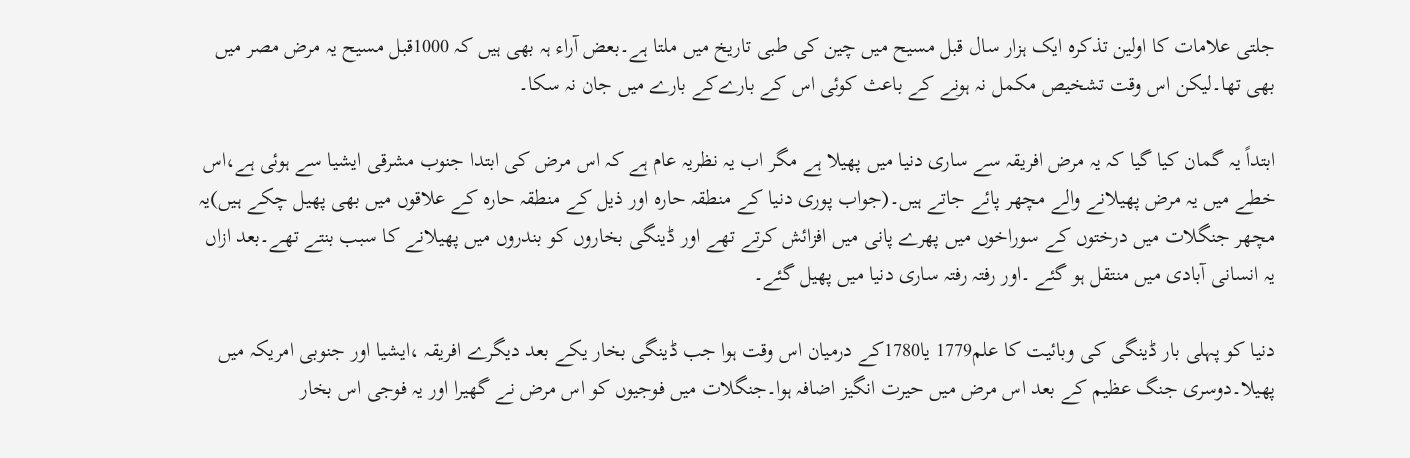جلتی علامات کا اولین تذکرہ ایک ہزار سال قبل مسیح میں چین کی طبی تاریخ میں ملتا ہے۔بعض آراء ہہ بھی ہیں کہ 1000قبل مسیح یہ مرض مصر میں بھی تھا۔لیکن اس وقت تشخیص مکمل نہ ہونے کے باعث کوئی اس کے بارےکے بارے میں جان نہ سکا۔

ابتداً یہ گمان کیا گیا کہ یہ مرض افریقہ سے ساری دنیا میں پھیلا ہے مگر اب یہ نظریہ عام ہے کہ اس مرض کی ابتدا جنوب مشرقی ایشیا سے ہوئی ہے،اس خطے میں یہ مرض پھیلانے والے مچھر پائے جاتے ہیں۔(جواب پوری دنیا کے منطقہ حارہ اور ذیل کے منطقہ حارہ کے علاقوں میں بھی پھیل چکے ہیں)یہ مچھر جنگلات میں درختوں کے سوراخوں میں پھرے پانی میں افزائش کرتے تھے اور ڈینگی بخاروں کو بندروں میں پھیلانے کا سبب بنتے تھے۔بعد ازاں یہ انسانی آبادی میں منتقل ہو گئے ۔اور رفتہ رفتہ ساری دنیا میں پھیل گئے۔

دنیا کو پہلی بار ڈینگی کی وبائیت کا علم1779 یا1780کے درمیان اس وقت ہوا جب ڈینگی بخار یکے بعد دیگرے افریقہ ،ایشیا اور جنوبی امریکہ میں پھیلا۔دوسری جنگ عظیم کے بعد اس مرض میں حیرت انگیز اضافہ ہوا۔جنگلات میں فوجیوں کو اس مرض نے گھیرا اور یہ فوجی اس بخار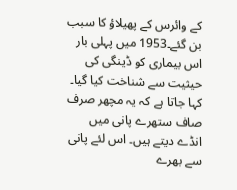کے وائرس کے پھیلاؤ کا سبب بن گئے۔1953 میں پہلی بار اس بیماری کو ڈینگی کی حیثیت سے شناخت کیا گیا۔ کہا جاتا ہے کہ یہ مچھر صرف صاف ستھرے پانی میں انڈے دیتے ہیں۔ اس لئے پانی سے بھرے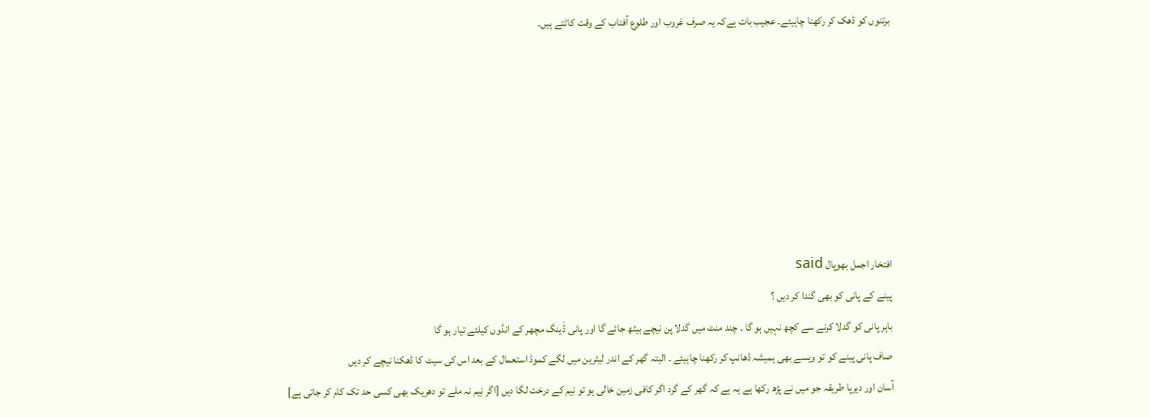برتنوں کو ڈھک کر رکھنا چاہیئے۔ عجیب بات ہےکہ یہ صرف غروب اور طلوع آفتاب کے وقت کاٹتے ہیں۔







افتخار اجمل بھوپال said
پينے کے پانی کو بھی گندا کر ديں ؟
باہر پانی کو گدلا کرنے سے کچھ نہيں ہو گا ۔ چند منٹ ميں گدلا پن نيچے بيٹھ جائے گا اور پانی ڈَينگ مچھر کے انڈوں کيلئے تيار ہو گا
صاف پانی پينے کو تو ويسے بھی ہميشہ ڈھانپ کر رکھنا چاہيئے ۔ البتہ گھر کے اندر ليٹرين ميں لگے کموڈ استعمال کے بعد اس کی سيٹ کا ڈھکنا نيچے کر ديں
آسان اور ديرپا طريقہ جو ميں نے پڑھ رکھا ہے يہ ہے کہ گھر کے گرد اگر کافی زمين خالی ہو تو نِيم کے درخت لگا ديں [اگر نِيم نہ ملے تو دھريک بھی کسی حد تک کام کر جاتی ہے]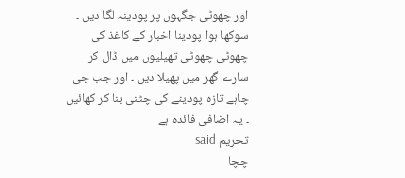اور چھوٹی جگہوں پر پودينہ لگا ديں ۔ سوکھا ہوا پودينا اخبار کے کاغذ کی چھوٹی چھوٹی تھيليوں ميں ڈال کر سارے گھر ميں پھيلا ديں ۔ اور جب جی چاہے تازہ پودينے کی چٹنی بنا کر کھائيں ۔ يہ اضافی فائدہ ہے
تحریم said
چچا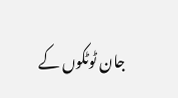جان ٹوٹکوں کے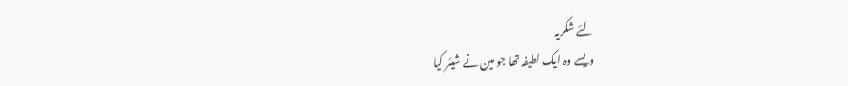لئے شکریہ
ویسے وہ ایک لطیفہ تھا جو مین نے شیئر کیا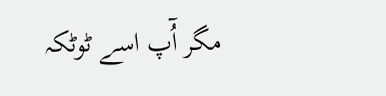مگر آُپ اسے ٹوٹکہ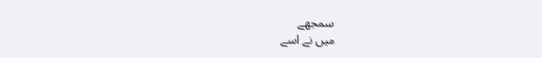سمجھے
میں نے اسے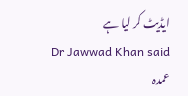ایڈیٹ کر لیا ہے
Dr Jawwad Khan said
عمدہ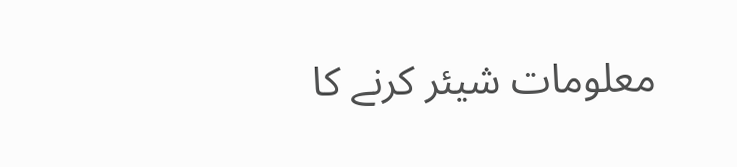معلومات شیئر کرنے کا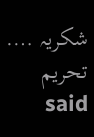شکریہ ….
تحریم said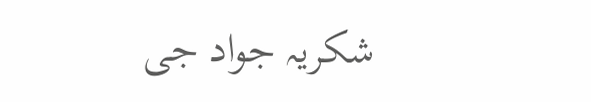شکریہ جواد جی